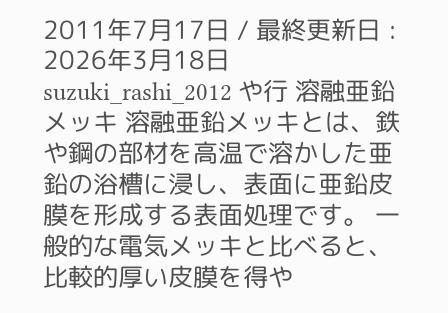2011年7月17日 / 最終更新日 : 2026年3月18日 suzuki_rashi_2012 や行 溶融亜鉛メッキ 溶融亜鉛メッキとは、鉄や鋼の部材を高温で溶かした亜鉛の浴槽に浸し、表面に亜鉛皮膜を形成する表面処理です。 一般的な電気メッキと比べると、比較的厚い皮膜を得や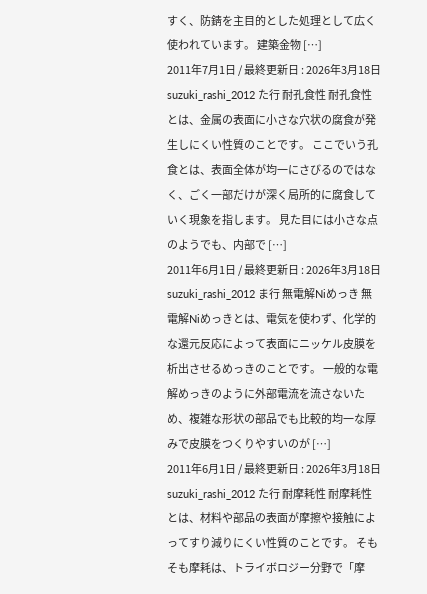すく、防錆を主目的とした処理として広く使われています。 建築金物 […]
2011年7月1日 / 最終更新日 : 2026年3月18日 suzuki_rashi_2012 た行 耐孔食性 耐孔食性とは、金属の表面に小さな穴状の腐食が発生しにくい性質のことです。 ここでいう孔食とは、表面全体が均一にさびるのではなく、ごく一部だけが深く局所的に腐食していく現象を指します。 見た目には小さな点のようでも、内部で […]
2011年6月1日 / 最終更新日 : 2026年3月18日 suzuki_rashi_2012 ま行 無電解Niめっき 無電解Niめっきとは、電気を使わず、化学的な還元反応によって表面にニッケル皮膜を析出させるめっきのことです。 一般的な電解めっきのように外部電流を流さないため、複雑な形状の部品でも比較的均一な厚みで皮膜をつくりやすいのが […]
2011年6月1日 / 最終更新日 : 2026年3月18日 suzuki_rashi_2012 た行 耐摩耗性 耐摩耗性とは、材料や部品の表面が摩擦や接触によってすり減りにくい性質のことです。 そもそも摩耗は、トライボロジー分野で「摩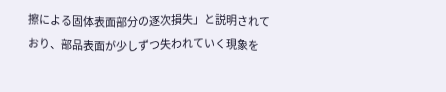擦による固体表面部分の逐次損失」と説明されており、部品表面が少しずつ失われていく現象を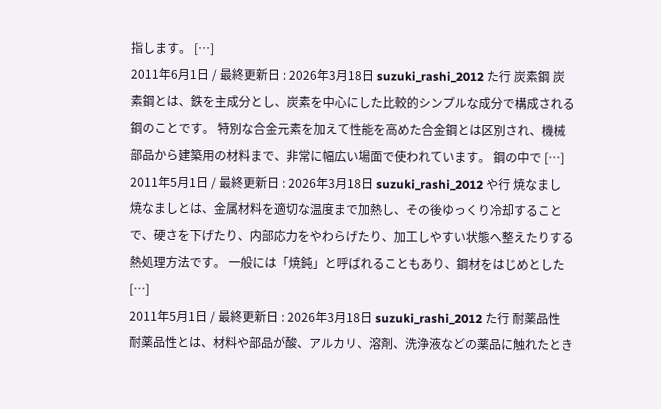指します。 […]
2011年6月1日 / 最終更新日 : 2026年3月18日 suzuki_rashi_2012 た行 炭素鋼 炭素鋼とは、鉄を主成分とし、炭素を中心にした比較的シンプルな成分で構成される鋼のことです。 特別な合金元素を加えて性能を高めた合金鋼とは区別され、機械部品から建築用の材料まで、非常に幅広い場面で使われています。 鋼の中で […]
2011年5月1日 / 最終更新日 : 2026年3月18日 suzuki_rashi_2012 や行 焼なまし 焼なましとは、金属材料を適切な温度まで加熱し、その後ゆっくり冷却することで、硬さを下げたり、内部応力をやわらげたり、加工しやすい状態へ整えたりする熱処理方法です。 一般には「焼鈍」と呼ばれることもあり、鋼材をはじめとした […]
2011年5月1日 / 最終更新日 : 2026年3月18日 suzuki_rashi_2012 た行 耐薬品性 耐薬品性とは、材料や部品が酸、アルカリ、溶剤、洗浄液などの薬品に触れたとき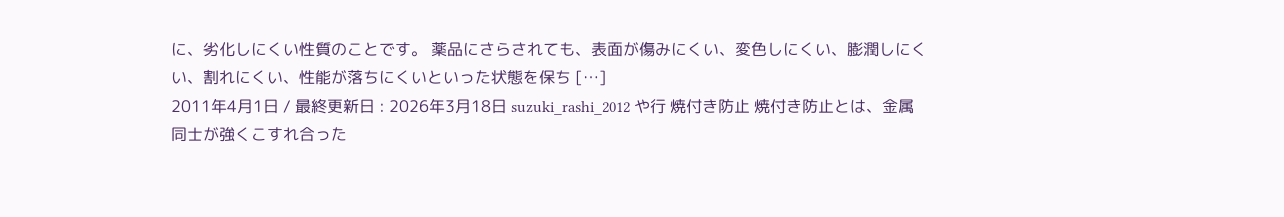に、劣化しにくい性質のことです。 薬品にさらされても、表面が傷みにくい、変色しにくい、膨潤しにくい、割れにくい、性能が落ちにくいといった状態を保ち […]
2011年4月1日 / 最終更新日 : 2026年3月18日 suzuki_rashi_2012 や行 焼付き防止 焼付き防止とは、金属同士が強くこすれ合った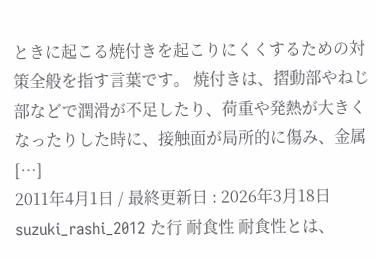ときに起こる焼付きを起こりにくくするための対策全般を指す言葉です。 焼付きは、摺動部やねじ部などで潤滑が不足したり、荷重や発熱が大きくなったりした時に、接触面が局所的に傷み、金属 […]
2011年4月1日 / 最終更新日 : 2026年3月18日 suzuki_rashi_2012 た行 耐食性 耐食性とは、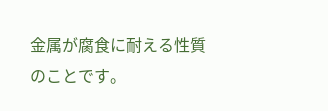金属が腐食に耐える性質のことです。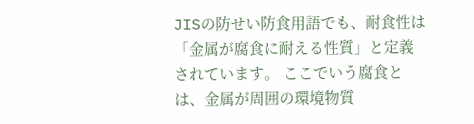JISの防せい防食用語でも、耐食性は「金属が腐食に耐える性質」と定義されています。 ここでいう腐食とは、金属が周囲の環境物質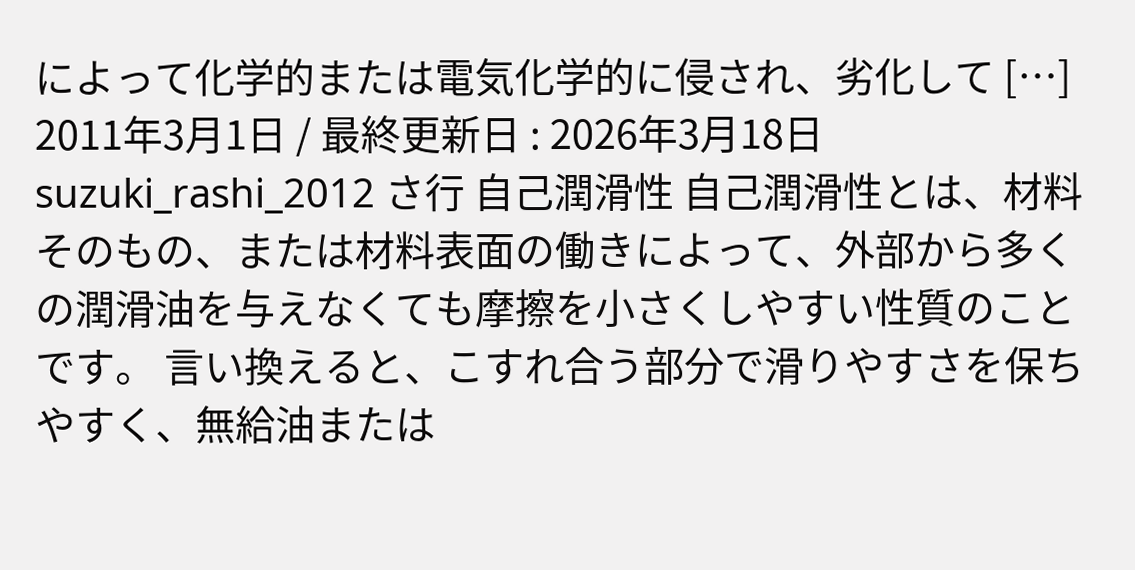によって化学的または電気化学的に侵され、劣化して […]
2011年3月1日 / 最終更新日 : 2026年3月18日 suzuki_rashi_2012 さ行 自己潤滑性 自己潤滑性とは、材料そのもの、または材料表面の働きによって、外部から多くの潤滑油を与えなくても摩擦を小さくしやすい性質のことです。 言い換えると、こすれ合う部分で滑りやすさを保ちやすく、無給油または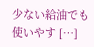少ない給油でも使いやす […]